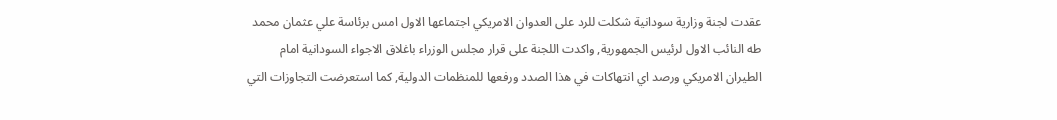عقدت لجنة وزارية سودانية شكلت للرد على العدوان الامريكي اجتماعها الاول امس برئاسة علي عثمان محمد طه النائب الاول لرئيس الجمهورية, واكدت اللجنة على قرار مجلس الوزراء باغلاق الاجواء السودانية امام الطيران الامريكي ورصد اي انتهاكات في هذا الصدد ورفعها للمنظمات الدولية, كما استعرضت التجاوزات التي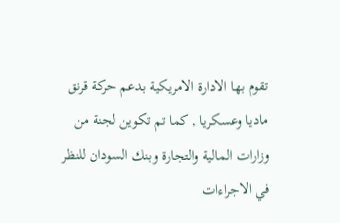تقوم بها الادارة الامريكية بدعم حركة قرنق ماديا وعسكريا , كما تم تكوين لجنة من وزارات المالية والتجارة وبنك السودان للنظر في الاجراءات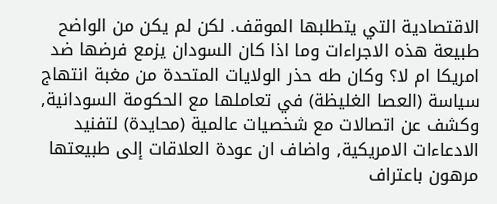الاقتصادية التي يتطلبها الموقف. لكن لم يكن من الواضح طبيعة هذه الاجراءات وما اذا كان السودان يزمع فرضها ضد امريكا ام لا؟ وكان طه حذر الولايات المتحدة من مغبة انتهاج سياسة (العصا الغليظة) في تعاملها مع الحكومة السودانية, وكشف عن اتصالات مع شخصيات عالمية (محايدة) لتفنيد الادعاءات الامريكية, واضاف ان عودة العلاقات إلى طبيعتها مرهون باعتراف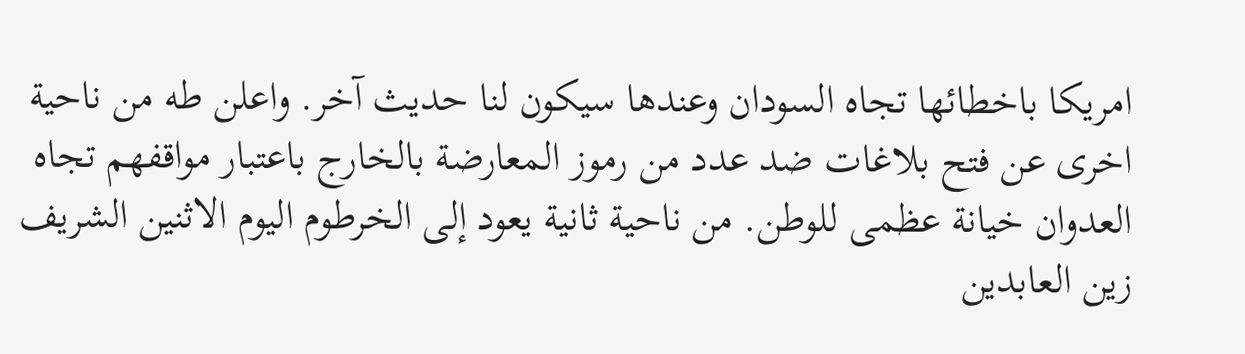امريكا باخطائها تجاه السودان وعندها سيكون لنا حديث آخر. واعلن طه من ناحية اخرى عن فتح بلاغات ضد عدد من رموز المعارضة بالخارج باعتبار مواقفهم تجاه العدوان خيانة عظمى للوطن. من ناحية ثانية يعود إلى الخرطوم اليوم الاثنين الشريف زين العابدين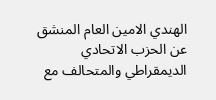الهندي الامين العام المنشق عن الحزب الاتحادي الديمقراطي والمتحالف مع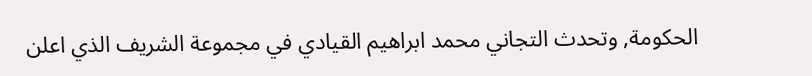الحكومة, وتحدث التجاني محمد ابراهيم القيادي في مجموعة الشريف الذي اعلن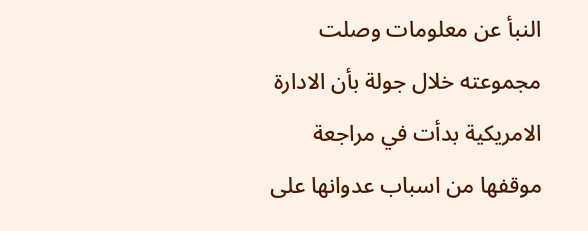النبأ عن معلومات وصلت مجموعته خلال جولة بأن الادارة الامريكية بدأت في مراجعة موقفها من اسباب عدوانها على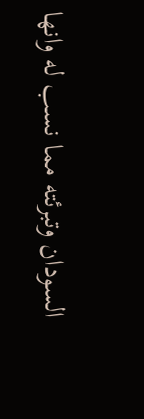السودان وتبرئته مما نسب له وانها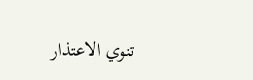تنوي الاعتذار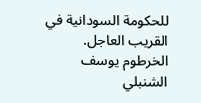للحكومة السودانية في القريب العاجل. الخرطوم يوسف الشنبلي